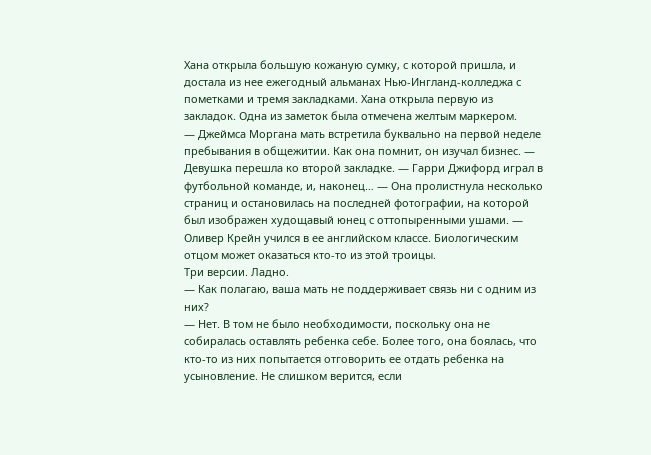Хана открыла большую кожаную сумку, с которой пришла, и достала из нее ежегодный альманах Нью-Ингланд-колледжа с пометками и тремя закладками. Хана открыла первую из закладок. Одна из заметок была отмечена желтым маркером.
— Джеймса Моргана мать встретила буквально на первой неделе пребывания в общежитии. Как она помнит, он изучал бизнес. — Девушка перешла ко второй закладке. — Гарри Джифорд играл в футбольной команде, и, наконец… — Она пролистнула несколько страниц и остановилась на последней фотографии, на которой был изображен худощавый юнец с оттопыренными ушами. — Оливер Крейн учился в ее английском классе. Биологическим отцом может оказаться кто-то из этой троицы.
Три версии. Ладно.
— Как полагаю, ваша мать не поддерживает связь ни с одним из них?
— Нет. В том не было необходимости, поскольку она не собиралась оставлять ребенка себе. Более того, она боялась, что кто-то из них попытается отговорить ее отдать ребенка на усыновление. Не слишком верится, если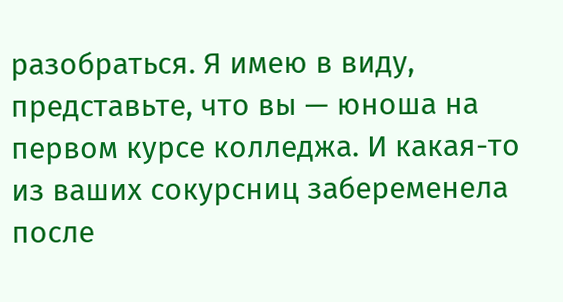разобраться. Я имею в виду, представьте, что вы — юноша на первом курсе колледжа. И какая-то из ваших сокурсниц забеременела после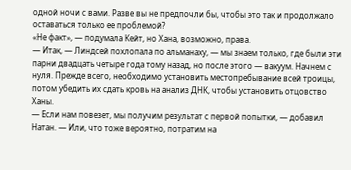одной ночи с вами. Разве вы не предпочли бы, чтобы это так и продолжало оставаться только ее проблемой?
«Не факт», — подумала Кейт, но Хана, возможно, права.
— Итак, — Линдсей похлопала по альманаху, — мы знаем только, где были эти парни двадцать четыре года тому назад, но после этого — вакуум. Начнем с нуля. Прежде всего, необходимо установить местопребывание всей троицы, потом убедить их сдать кровь на анализ ДНК, чтобы установить отцовство Ханы.
— Если нам повезет, мы получим результат с первой попытки, — добавил Натан. — Или, что тоже вероятно, потратим на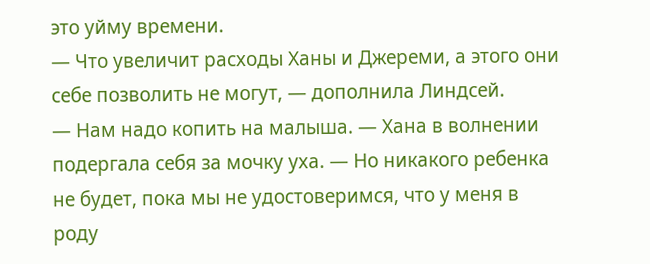это уйму времени.
— Что увеличит расходы Ханы и Джереми, а этого они себе позволить не могут, — дополнила Линдсей.
— Нам надо копить на малыша. — Хана в волнении подергала себя за мочку уха. — Но никакого ребенка не будет, пока мы не удостоверимся, что у меня в роду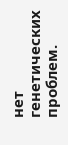нет генетических проблем.